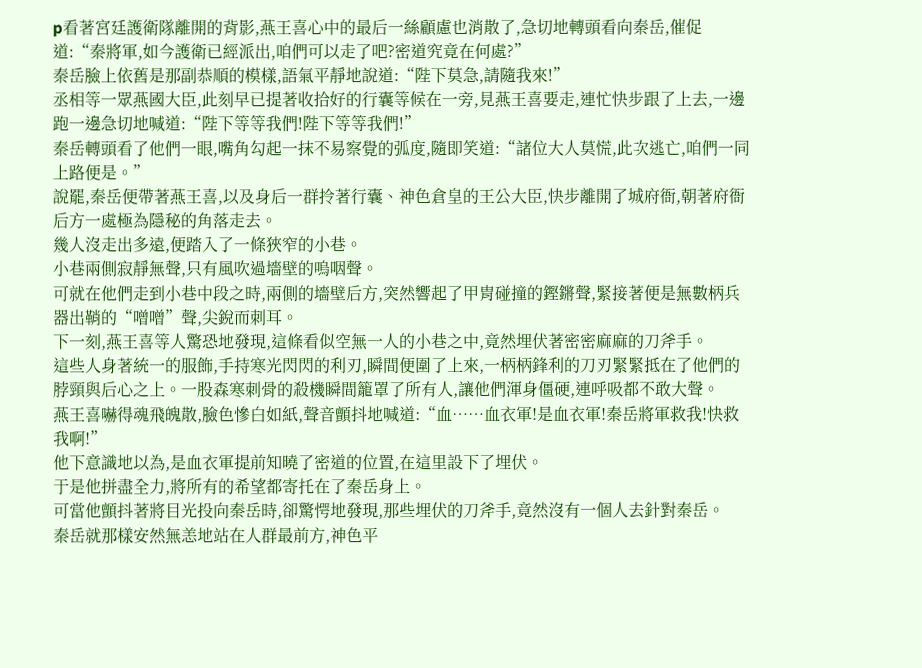p看著宮廷護衛隊離開的背影,燕王喜心中的最后一絲顧慮也消散了,急切地轉頭看向秦岳,催促道:“秦將軍,如今護衛已經派出,咱們可以走了吧?密道究竟在何處?”
秦岳臉上依舊是那副恭順的模樣,語氣平靜地說道:“陛下莫急,請隨我來!”
丞相等一眾燕國大臣,此刻早已提著收拾好的行囊等候在一旁,見燕王喜要走,連忙快步跟了上去,一邊跑一邊急切地喊道:“陛下等等我們!陛下等等我們!”
秦岳轉頭看了他們一眼,嘴角勾起一抹不易察覺的弧度,隨即笑道:“諸位大人莫慌,此次逃亡,咱們一同上路便是。”
說罷,秦岳便帶著燕王喜,以及身后一群拎著行囊、神色倉皇的王公大臣,快步離開了城府衙,朝著府衙后方一處極為隱秘的角落走去。
幾人沒走出多遠,便踏入了一條狹窄的小巷。
小巷兩側寂靜無聲,只有風吹過墻壁的嗚咽聲。
可就在他們走到小巷中段之時,兩側的墻壁后方,突然響起了甲胄碰撞的鏗鏘聲,緊接著便是無數柄兵器出鞘的“噌噌”聲,尖銳而刺耳。
下一刻,燕王喜等人驚恐地發現,這條看似空無一人的小巷之中,竟然埋伏著密密麻麻的刀斧手。
這些人身著統一的服飾,手持寒光閃閃的利刃,瞬間便圍了上來,一柄柄鋒利的刀刃緊緊抵在了他們的脖頸與后心之上。一股森寒刺骨的殺機瞬間籠罩了所有人,讓他們渾身僵硬,連呼吸都不敢大聲。
燕王喜嚇得魂飛魄散,臉色慘白如紙,聲音顫抖地喊道:“血……血衣軍!是血衣軍!秦岳將軍救我!快救我啊!”
他下意識地以為,是血衣軍提前知曉了密道的位置,在這里設下了埋伏。
于是他拼盡全力,將所有的希望都寄托在了秦岳身上。
可當他顫抖著將目光投向秦岳時,卻驚愕地發現,那些埋伏的刀斧手,竟然沒有一個人去針對秦岳。
秦岳就那樣安然無恙地站在人群最前方,神色平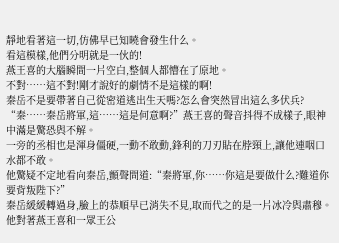靜地看著這一切,仿佛早已知曉會發生什么。
看這模樣,他們分明就是一伙的!
燕王喜的大腦瞬間一片空白,整個人都懵在了原地。
不對……這不對!剛才說好的劇情不是這樣的啊!
秦岳不是要帶著自己從密道逃出生天嗎?怎么會突然冒出這么多伏兵?
“秦……秦岳將軍,這……這是何意啊?”燕王喜的聲音抖得不成樣子,眼神中滿是驚恐與不解。
一旁的丞相也是渾身僵硬,一動不敢動,鋒利的刀刃貼在脖頸上,讓他連咽口水都不敢。
他驚疑不定地看向秦岳,顫聲問道:“秦將軍,你……你這是要做什么?難道你要背叛陛下?”
秦岳緩緩轉過身,臉上的恭順早已消失不見,取而代之的是一片冰冷與肅穆。
他對著燕王喜和一眾王公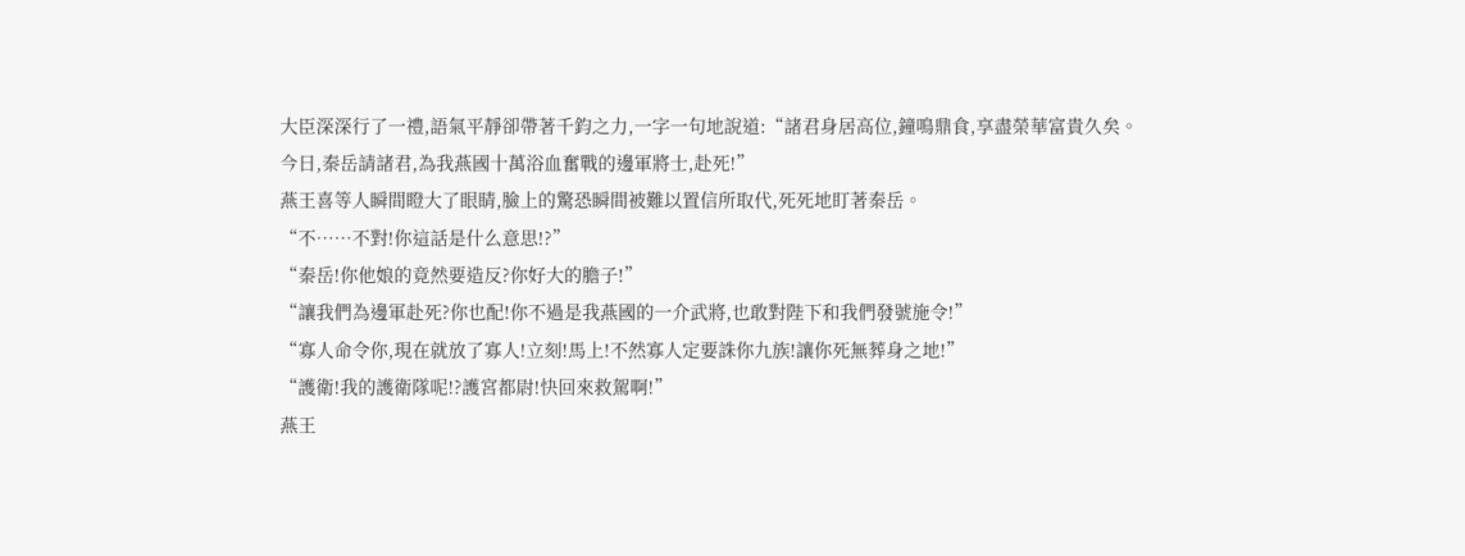大臣深深行了一禮,語氣平靜卻帶著千鈞之力,一字一句地說道:“諸君身居高位,鐘鳴鼎食,享盡榮華富貴久矣。
今日,秦岳請諸君,為我燕國十萬浴血奮戰的邊軍將士,赴死!”
燕王喜等人瞬間瞪大了眼睛,臉上的驚恐瞬間被難以置信所取代,死死地盯著秦岳。
“不……不對!你這話是什么意思!?”
“秦岳!你他娘的竟然要造反?你好大的膽子!”
“讓我們為邊軍赴死?你也配!你不過是我燕國的一介武將,也敢對陛下和我們發號施令!”
“寡人命令你,現在就放了寡人!立刻!馬上!不然寡人定要誅你九族!讓你死無葬身之地!”
“護衛!我的護衛隊呢!?護宮都尉!快回來救駕啊!”
燕王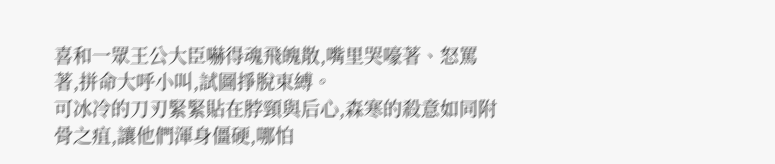喜和一眾王公大臣嚇得魂飛魄散,嘴里哭嚎著、怒罵著,拼命大呼小叫,試圖掙脫束縛。
可冰冷的刀刃緊緊貼在脖頸與后心,森寒的殺意如同附骨之疽,讓他們渾身僵硬,哪怕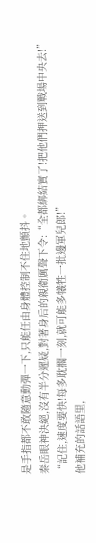是手指都不敢隨意動彈一下,只能任由身體控制不住地顫抖。
秦岳眼神決絕,沒有半分遲疑,對著身后的親衛厲聲下令:“全都綁結實了!把他們押送到戰場中央去!”
“記住,速度要快!每多耽擱一刻,就可能多犧牲一批邊軍兒郎!”
他補充的話語里,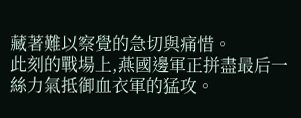藏著難以察覺的急切與痛惜。
此刻的戰場上,燕國邊軍正拼盡最后一絲力氣抵御血衣軍的猛攻。